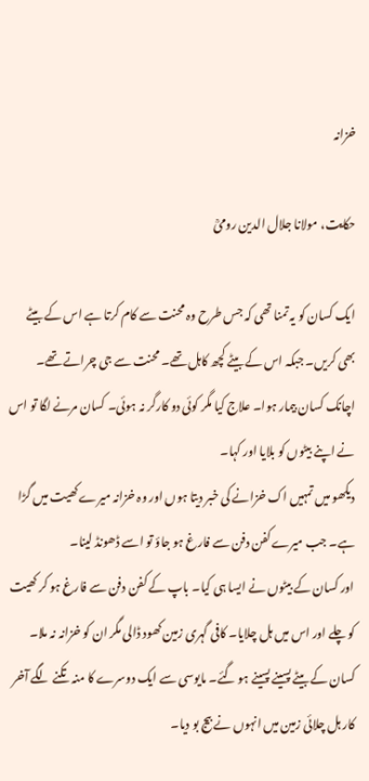خزانہ

حکایت، مولانا جلال الدین رومیؒ

ایک کسان کو یہ تمنا تھی کہ جس طرح وہ محنت سے کام کرتا ہے اس کے بیٹے بھی کریں۔ جبکہ اس کے بیٹے کچھ کاہل تھے۔ محنت سے جی چراتے تھے۔
اچانک کسان بیمار ہوا۔ علاج کیا مگر کوئی دو کارگر نہ ہوئی۔ کسان مرنے لگا تو اس نے اپنے بیٹوں کو بلایا اور کہا۔
دیکھو میں تمہیں اک خزانے کی خبر دیتا ہوں اور وہ خزانہ میرے کھیت میں گڑا ہے۔ جب میرے کفن دفن سے فارغ ہو جاؤ تو اسے ڈھونڈ لینا۔
اور کسان کے بیٹوں نے ایسا ہی کیا۔ باپ کے کفن دفن سے فارغ ہو کر کھیت کو چلے اور اس میں ہل چلایا۔ کافی گہری زمین کھود ڈالی مگر ان کو خزانہ نہ ملا۔ کسان کے بیٹے پسینے پسینے ہو گئے۔ مایوسی سے ایک دوسرے کا منہ تکنے لگے آخر کار ہل چلائی زمین میں انہوں نے بیج بو دیا۔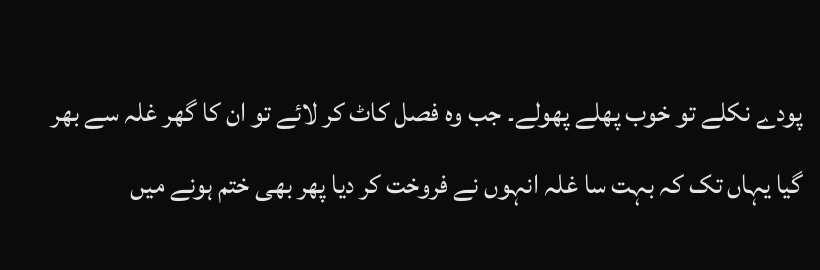پودے نکلے تو خوب پھلے پھولے۔ جب وہ فصل کاٹ کر لائے تو ان کا گھر غلہ سے بھر گیا یہاں تک کہ بہت سا غلہ انہوں نے فروخت کر دیا پھر بھی ختم ہونے میں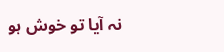نہ آیا تو خوش ہو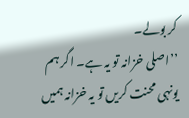کر بولے۔
’’اصلی خزانہ تو یہ ہے۔ اگر ہم یونہی محنت کریں تو یہ خزانہ ہمیں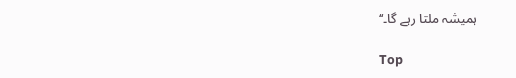ہمیشہ ملتا رہے گا۔‘‘

Top